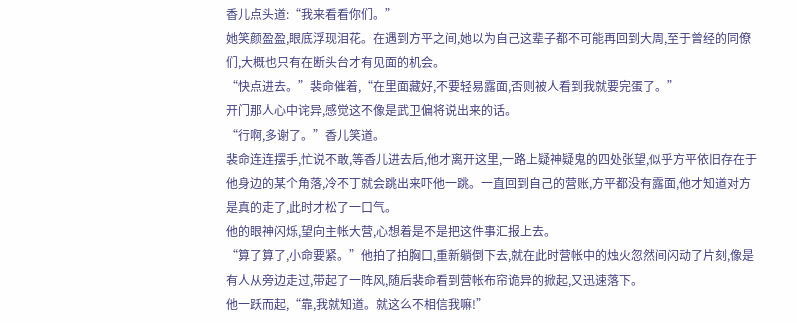香儿点头道:“我来看看你们。”
她笑颜盈盈,眼底浮现泪花。在遇到方平之间,她以为自己这辈子都不可能再回到大周,至于曾经的同僚们,大概也只有在断头台才有见面的机会。
“快点进去。”裴命催着,“在里面藏好,不要轻易露面,否则被人看到我就要完蛋了。”
开门那人心中诧异,感觉这不像是武卫偏将说出来的话。
“行啊,多谢了。”香儿笑道。
裴命连连摆手,忙说不敢,等香儿进去后,他才离开这里,一路上疑神疑鬼的四处张望,似乎方平依旧存在于他身边的某个角落,冷不丁就会跳出来吓他一跳。一直回到自己的营账,方平都没有露面,他才知道对方是真的走了,此时才松了一口气。
他的眼神闪烁,望向主帐大营,心想着是不是把这件事汇报上去。
“算了算了,小命要紧。”他拍了拍胸口,重新躺倒下去,就在此时营帐中的烛火忽然间闪动了片刻,像是有人从旁边走过,带起了一阵风,随后裴命看到营帐布帘诡异的掀起,又迅速落下。
他一跃而起,“靠,我就知道。就这么不相信我嘛!”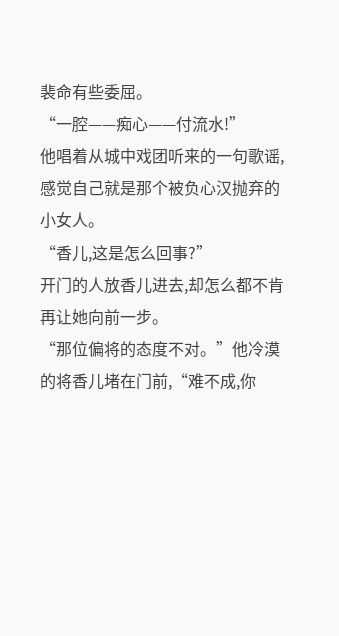裴命有些委屈。
“一腔——痴心——付流水!”
他唱着从城中戏团听来的一句歌谣,感觉自己就是那个被负心汉抛弃的小女人。
“香儿,这是怎么回事?”
开门的人放香儿进去,却怎么都不肯再让她向前一步。
“那位偏将的态度不对。”他冷漠的将香儿堵在门前,“难不成,你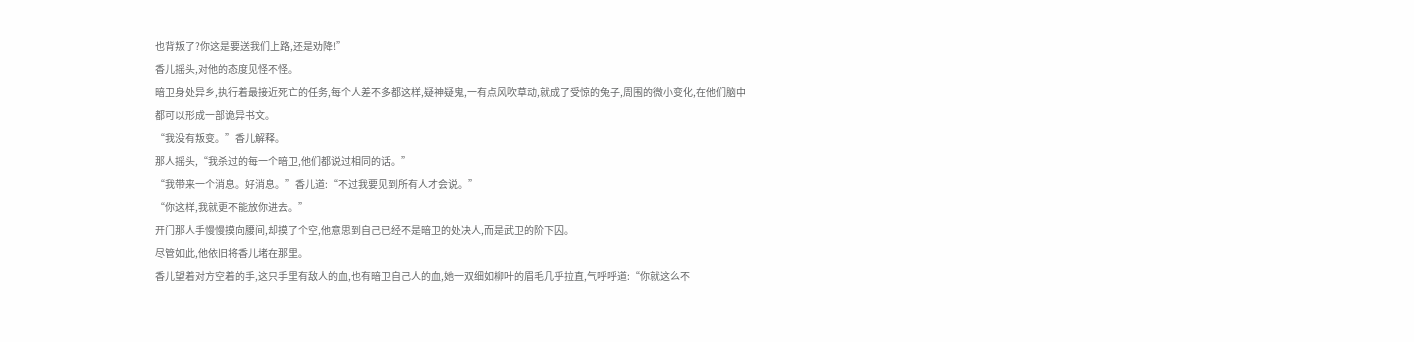也背叛了?你这是要送我们上路,还是劝降!”
香儿摇头,对他的态度见怪不怪。
暗卫身处异乡,执行着最接近死亡的任务,每个人差不多都这样,疑神疑鬼,一有点风吹草动,就成了受惊的兔子,周围的微小变化,在他们脑中都可以形成一部诡异书文。
“我没有叛变。”香儿解释。
那人摇头,“我杀过的每一个暗卫,他们都说过相同的话。”
“我带来一个消息。好消息。”香儿道:“不过我要见到所有人才会说。”
“你这样,我就更不能放你进去。”
开门那人手慢慢摸向腰间,却摸了个空,他意思到自己已经不是暗卫的处决人,而是武卫的阶下囚。
尽管如此,他依旧将香儿堵在那里。
香儿望着对方空着的手,这只手里有敌人的血,也有暗卫自己人的血,她一双细如柳叶的眉毛几乎拉直,气呼呼道:“你就这么不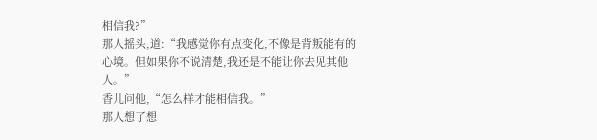相信我?”
那人摇头,道:“我感觉你有点变化,不像是背叛能有的心境。但如果你不说清楚,我还是不能让你去见其他人。”
香儿问他,“怎么样才能相信我。”
那人想了想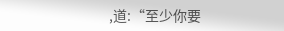,道:“至少你要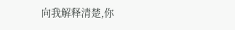向我解释清楚,你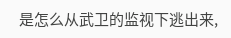是怎么从武卫的监视下逃出来,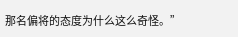那名偏将的态度为什么这么奇怪。”